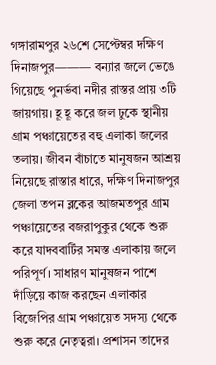গঙ্গারামপুর ২৬শে সেপ্টেম্বর দক্ষিণ দিনাজপুর——— বন্যার জলে ভেঙে গিয়েছে পুনর্ভবা নদীর রাস্তর প্রায় ৩টি জায়গায়। হূ হূ করে জল ঢুকে স্থানীয় গ্রাম পঞ্চায়েতের বহু এলাকা জলের তলায়। জীবন বাঁচাতে মানুষজন আশ্রয় নিয়েছে রাস্তার ধারে, দক্ষিণ দিনাজপুর জেলা তপন ব্লকের আজমতপুর গ্রাম পঞ্চায়েতের বজরাপুকুর থেকে শুরু করে যাদববার্টির সমস্ত এলাকায় জলে পরিপূর্ণ। সাধারণ মানুষজন পাশে দাঁড়িয়ে কাজ করছেন এলাকার বিজেপির গ্রাম পঞ্চায়েত সদস্য থেকে শুরু করে নেতৃত্বরা। প্রশাসন তাদের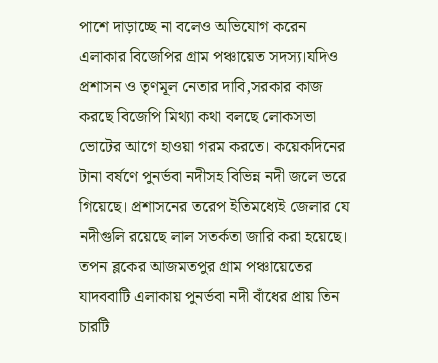পাশে দাড়াচ্ছে না বলেও অভিযোগ করেন এলাকার বিজেপির গ্রাম পঞ্চায়েত সদস্য।যদিও প্রশাসন ও তৃণমূল নেতার দাবি,সরকার কাজ করছে বিজেপি মিথ্যা কথা বলছে লোকসভা ভোটের আগে হাওয়া গরম করতে। কয়েকদিনের টানা বর্ষণে পুনর্ভবা নদীসহ বিভিন্ন নদী জলে ভরে গিয়েছে। প্রশাসনের তরেপ ইতিমধ্যেই জেলার যে নদীগুলি রয়েছে লাল সতর্কতা জারি করা হয়েছে। তপন ব্লকের আজমতপুর গ্রাম পঞ্চায়েতের যাদববাটি এলাকায় পুনর্ভবা নদী বাঁধের প্রায় তিন চারটি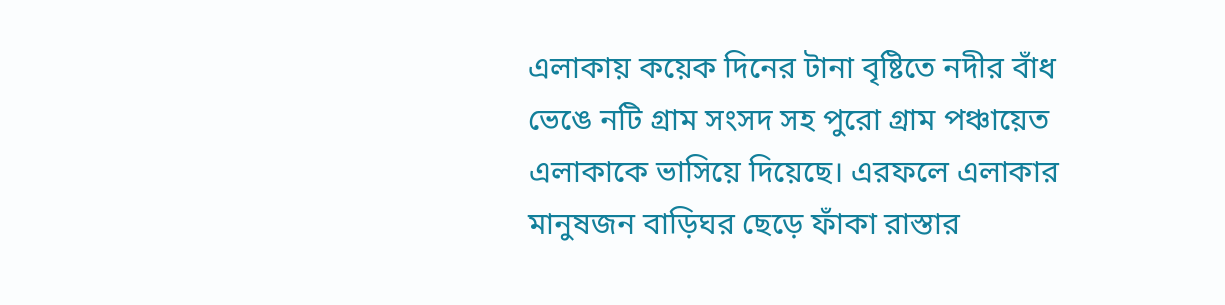এলাকায় কয়েক দিনের টানা বৃষ্টিতে নদীর বাঁধ ভেঙে নটি গ্রাম সংসদ সহ পুরো গ্রাম পঞ্চায়েত এলাকাকে ভাসিয়ে দিয়েছে। এরফলে এলাকার মানুষজন বাড়িঘর ছেড়ে ফাঁকা রাস্তার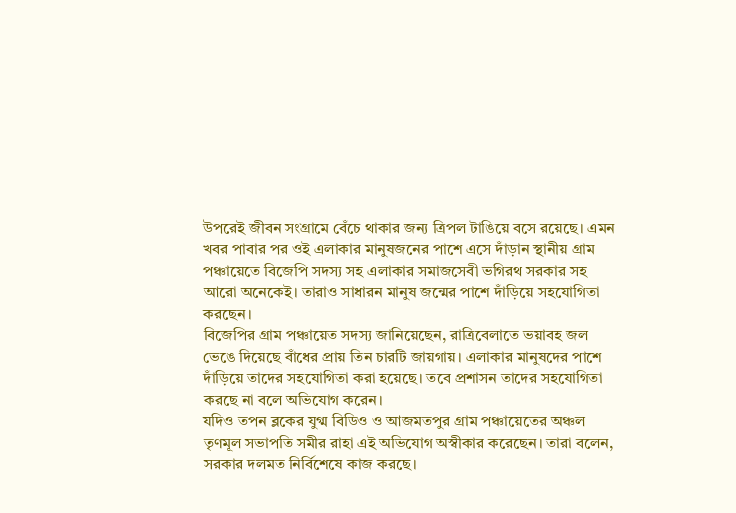উপরেই জীবন সংগ্রামে বেঁচে থাকার জন্য ত্রিপল টাঙিয়ে বসে রয়েছে। এমন খবর পাবার পর ওই এলাকার মানুষজনের পাশে এসে দাঁড়ান স্থানীয় গ্রাম পঞ্চায়েতে বিজেপি সদস্য সহ এলাকার সমাজসেবী ভগিরথ সরকার সহ আরো অনেকেই। তারাও সাধারন মানুষ জন্মের পাশে দাঁড়িয়ে সহযোগিতা করছেন।
বিজেপির গ্রাম পঞ্চায়েত সদস্য জানিয়েছেন, রাত্রিবেলাতে ভয়াবহ জল ভেঙে দিয়েছে বাঁধের প্রায় তিন চারটি জায়গায়। এলাকার মানুষদের পাশে দাঁড়িয়ে তাদের সহযোগিতা করা হয়েছে। তবে প্রশাসন তাদের সহযোগিতা করছে না বলে অভিযোগ করেন।
যদিও তপন ব্লকের যুগ্ম বিডিও ও আজমতপুর গ্রাম পঞ্চায়েতের অঞ্চল তৃণমূল সভাপতি সমীর রাহা এই অভিযোগ অস্বীকার করেছেন। তারা বলেন, সরকার দলমত নির্বিশেষে কাজ করছে।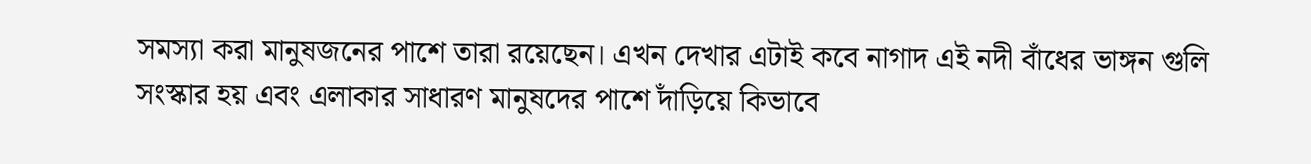সমস্যা করা মানুষজনের পাশে তারা রয়েছেন। এখন দেখার এটাই কবে নাগাদ এই নদী বাঁধের ভাঙ্গন গুলি সংস্কার হয় এবং এলাকার সাধারণ মানুষদের পাশে দাঁড়িয়ে কিভাবে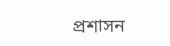প্রশাসন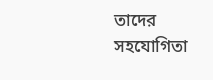তাদের সহযোগিতা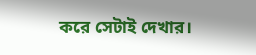করে সেটাই দেখার।